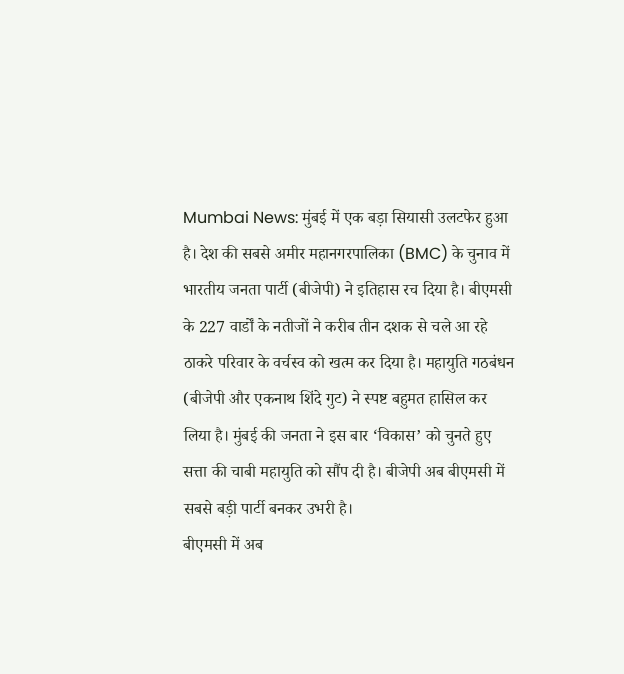Mumbai News: मुंबई में एक बड़ा सियासी उलटफेर हुआ है। देश की सबसे अमीर महानगरपालिका (BMC) के चुनाव में भारतीय जनता पार्टी (बीजेपी) ने इतिहास रच दिया है। बीएमसी के 227 वार्डों के नतीजों ने करीब तीन दशक से चले आ रहे ठाकरे परिवार के वर्चस्व को खत्म कर दिया है। महायुति गठबंधन (बीजेपी और एकनाथ शिंदे गुट) ने स्पष्ट बहुमत हासिल कर लिया है। मुंबई की जनता ने इस बार ‘विकास’ को चुनते हुए सत्ता की चाबी महायुति को सौंप दी है। बीजेपी अब बीएमसी में सबसे बड़ी पार्टी बनकर उभरी है।
बीएमसी में अब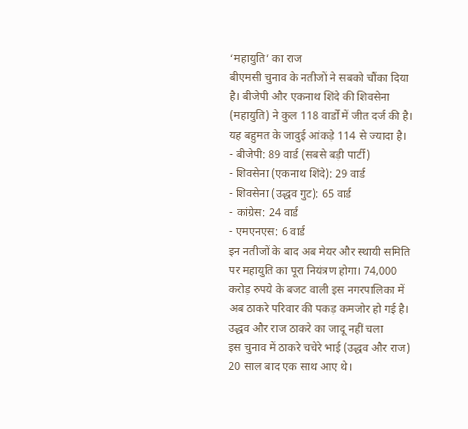‘महायुति’ का राज
बीएमसी चुनाव के नतीजों ने सबको चौंका दिया है। बीजेपी और एकनाथ शिंदे की शिवसेना (महायुति) ने कुल 118 वार्डों में जीत दर्ज की है। यह बहुमत के जादुई आंकड़े 114 से ज्यादा है।
- बीजेपी: 89 वार्ड (सबसे बड़ी पार्टी)
- शिवसेना (एकनाथ शिंदे): 29 वार्ड
- शिवसेना (उद्धव गुट): 65 वार्ड
- कांग्रेस: 24 वार्ड
- एमएनएस: 6 वार्ड
इन नतीजों के बाद अब मेयर और स्थायी समिति पर महायुति का पूरा नियंत्रण होगा। 74,000 करोड़ रुपये के बजट वाली इस नगरपालिका में अब ठाकरे परिवार की पकड़ कमजोर हो गई है।
उद्धव और राज ठाकरे का जादू नहीं चला
इस चुनाव में ठाकरे चचेरे भाई (उद्धव और राज) 20 साल बाद एक साथ आए थे।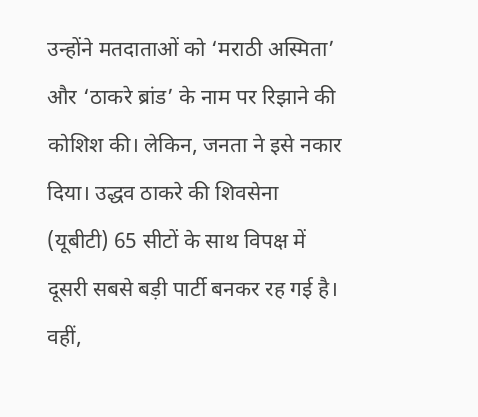उन्होंने मतदाताओं को ‘मराठी अस्मिता’ और ‘ठाकरे ब्रांड’ के नाम पर रिझाने की कोशिश की। लेकिन, जनता ने इसे नकार दिया। उद्धव ठाकरे की शिवसेना (यूबीटी) 65 सीटों के साथ विपक्ष में दूसरी सबसे बड़ी पार्टी बनकर रह गई है। वहीं,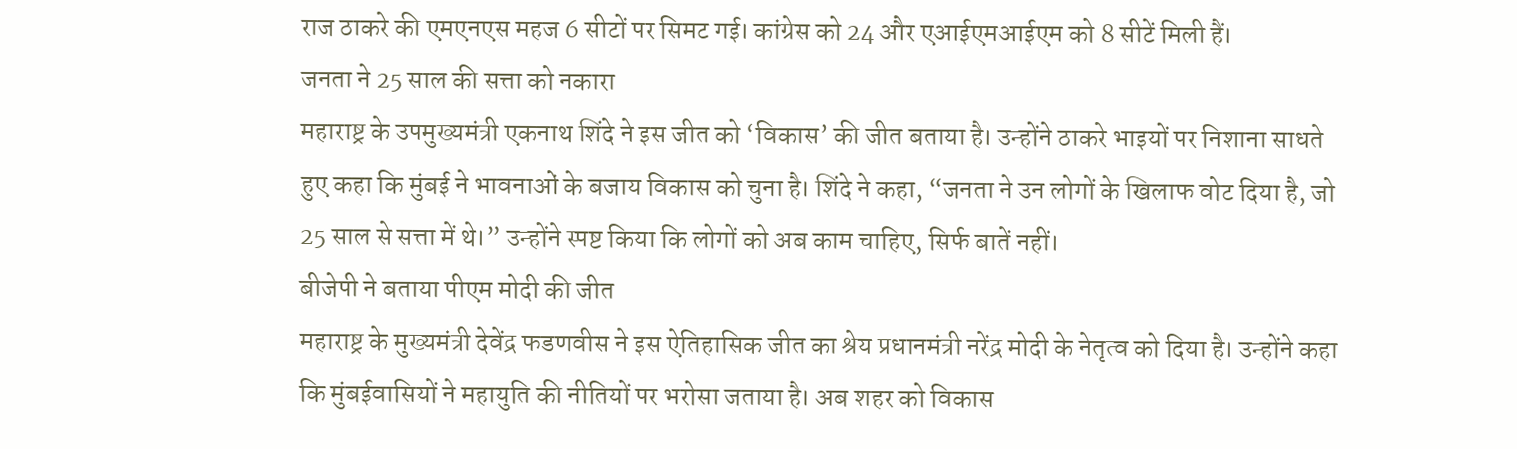राज ठाकरे की एमएनएस महज 6 सीटों पर सिमट गई। कांग्रेस को 24 और एआईएमआईएम को 8 सीटें मिली हैं।
जनता ने 25 साल की सत्ता को नकारा
महाराष्ट्र के उपमुख्यमंत्री एकनाथ शिंदे ने इस जीत को ‘विकास’ की जीत बताया है। उन्होंने ठाकरे भाइयों पर निशाना साधते हुए कहा कि मुंबई ने भावनाओं के बजाय विकास को चुना है। शिंदे ने कहा, “जनता ने उन लोगों के खिलाफ वोट दिया है, जो 25 साल से सत्ता में थे।” उन्होंने स्पष्ट किया कि लोगों को अब काम चाहिए, सिर्फ बातें नहीं।
बीजेपी ने बताया पीएम मोदी की जीत
महाराष्ट्र के मुख्यमंत्री देवेंद्र फडणवीस ने इस ऐतिहासिक जीत का श्रेय प्रधानमंत्री नरेंद्र मोदी के नेतृत्व को दिया है। उन्होंने कहा कि मुंबईवासियों ने महायुति की नीतियों पर भरोसा जताया है। अब शहर को विकास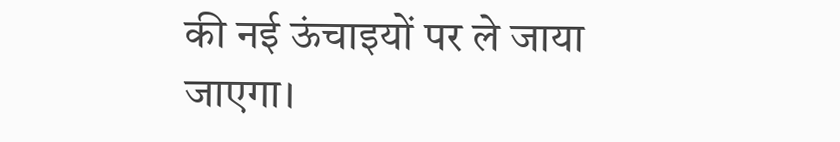की नई ऊंचाइयों पर ले जाया जाएगा।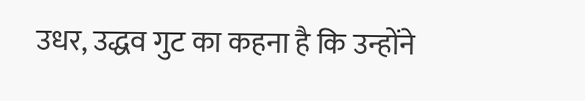उधर, उद्धव गुट का कहना है कि उन्होंने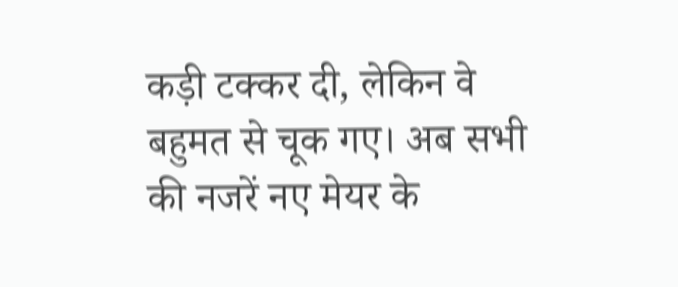कड़ी टक्कर दी, लेकिन वे बहुमत से चूक गए। अब सभी की नजरें नए मेयर के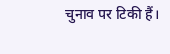चुनाव पर टिकी हैं।